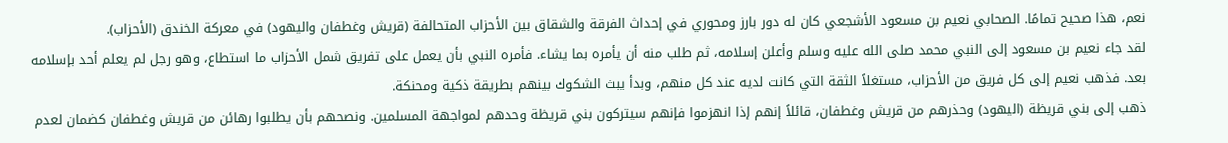نعم، هذا صحيح تمامًا. الصحابي نعيم بن مسعود الأشجعي كان له دور بارز ومحوري في إحداث الفرقة والشقاق بين الأحزاب المتحالفة (قريش وغطفان واليهود) في معركة الخندق (الأحزاب).
لقد جاء نعيم بن مسعود إلى النبي محمد صلى الله عليه وسلم وأعلن إسلامه، ثم طلب منه أن يأمره بما يشاء. فأمره النبي بأن يعمل على تفريق شمل الأحزاب ما استطاع، وهو رجل لم يعلم أحد بإسلامه بعد. فذهب نعيم إلى كل فريق من الأحزاب، مستغلاً الثقة التي كانت لديه عند كل منهم، وبدأ يبث الشكوك بينهم بطريقة ذكية ومحنكة.
ذهب إلى بني قريظة (اليهود) وحذرهم من قريش وغطفان، قائلاً إنهم إذا انهزموا فإنهم سيتركون بني قريظة وحدهم لمواجهة المسلمين. ونصحهم بأن يطلبوا رهائن من قريش وغطفان كضمان لعدم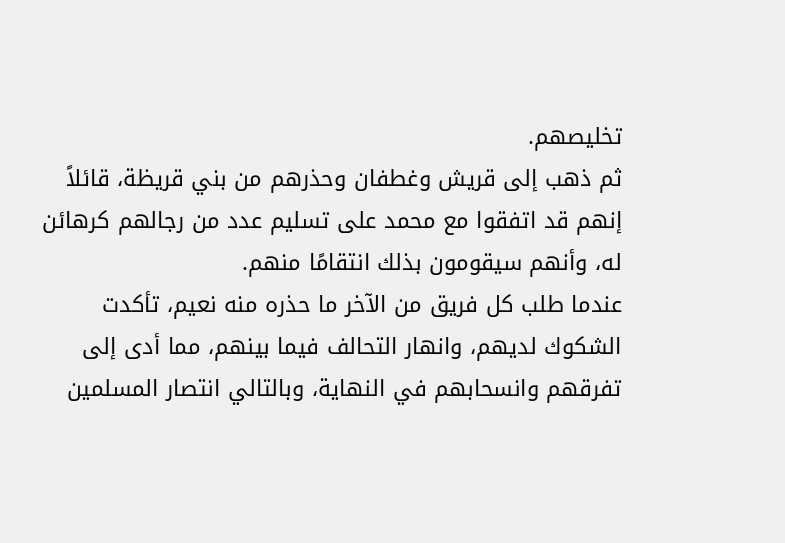تخليصهم.
ثم ذهب إلى قريش وغطفان وحذرهم من بني قريظة، قائلاً إنهم قد اتفقوا مع محمد على تسليم عدد من رجالهم كرهائن له، وأنهم سيقومون بذلك انتقامًا منهم.
عندما طلب كل فريق من الآخر ما حذره منه نعيم، تأكدت الشكوك لديهم، وانهار التحالف فيما بينهم، مما أدى إلى تفرقهم وانسحابهم في النهاية، وبالتالي انتصار المسلمين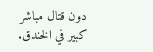دون قتال مباشر كبير في الخندق.